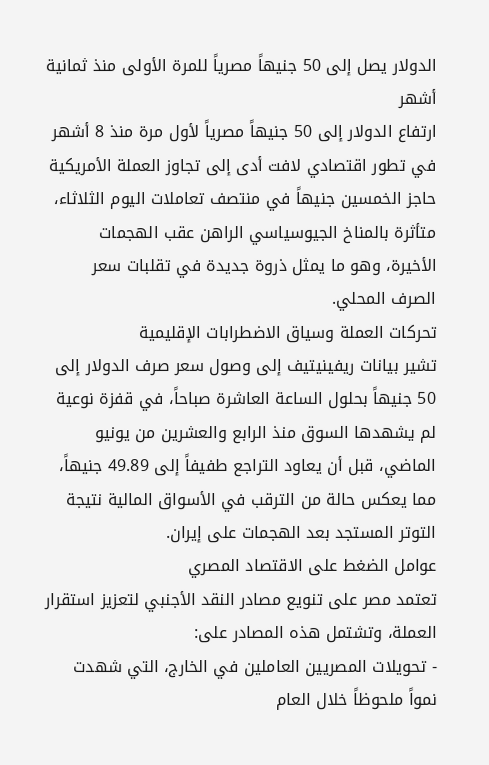الدولار يصل إلى 50 جنيهاً مصرياً للمرة الأولى منذ ثمانية أشهر
ارتفاع الدولار إلى 50 جنيهاً مصرياً لأول مرة منذ 8 أشهر في تطور اقتصادي لافت أدى إلى تجاوز العملة الأمريكية حاجز الخمسين جنيهاً في منتصف تعاملات اليوم الثلاثاء، متأثرة بالمناخ الجيوسياسي الراهن عقب الهجمات الأخيرة، وهو ما يمثل ذروة جديدة في تقلبات سعر الصرف المحلي.
تحركات العملة وسياق الاضطرابات الإقليمية
تشير بيانات ريفينيتيف إلى وصول سعر صرف الدولار إلى 50 جنيهاً بحلول الساعة العاشرة صباحاً، في قفزة نوعية لم يشهدها السوق منذ الرابع والعشرين من يونيو الماضي، قبل أن يعاود التراجع طفيفاً إلى 49.89 جنيهاً، مما يعكس حالة من الترقب في الأسواق المالية نتيجة التوتر المستجد بعد الهجمات على إيران.
عوامل الضغط على الاقتصاد المصري
تعتمد مصر على تنويع مصادر النقد الأجنبي لتعزيز استقرار العملة، وتشتمل هذه المصادر على:
- تحويلات المصريين العاملين في الخارج، التي شهدت نمواً ملحوظاً خلال العام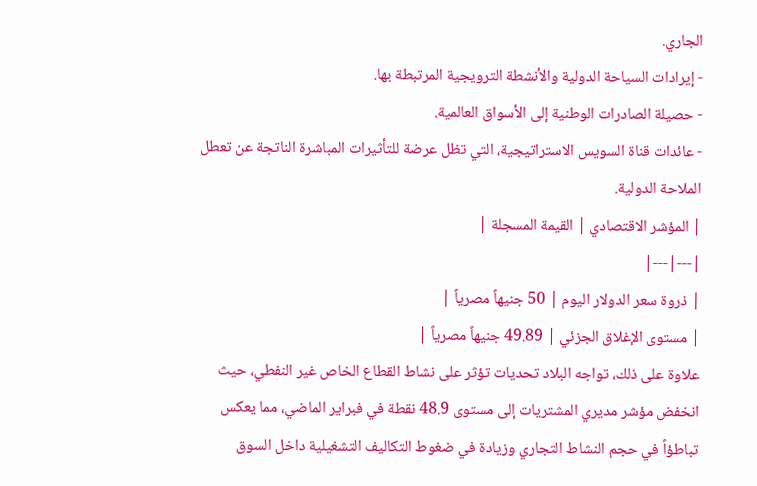الجاري.
- إيرادات السياحة الدولية والأنشطة الترويجية المرتبطة بها.
- حصيلة الصادرات الوطنية إلى الأسواق العالمية.
- عائدات قناة السويس الاستراتيجية، التي تظل عرضة للتأثيرات المباشرة الناتجة عن تعطل الملاحة الدولية.
| المؤشر الاقتصادي | القيمة المسجلة |
|---|---|
| ذروة سعر الدولار اليوم | 50 جنيهاً مصرياً |
| مستوى الإغلاق الجزئي | 49.89 جنيهاً مصرياً |
علاوة على ذلك، تواجه البلاد تحديات تؤثر على نشاط القطاع الخاص غير النفطي، حيث انخفض مؤشر مديري المشتريات إلى مستوى 48.9 نقطة في فبراير الماضي، مما يعكس تباطؤاً في حجم النشاط التجاري وزيادة في ضغوط التكاليف التشغيلية داخل السوق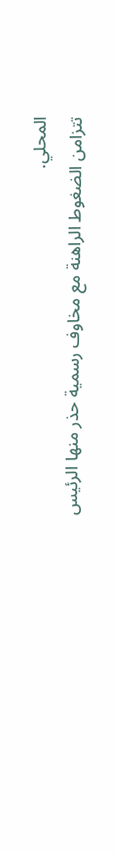المحلي.
تتزامن الضغوط الراهنة مع مخاوف رسمية حذر منها الرئيس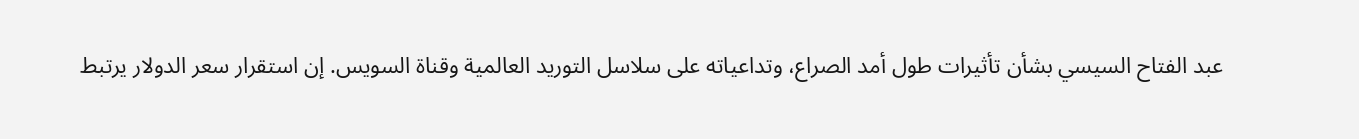عبد الفتاح السيسي بشأن تأثيرات طول أمد الصراع، وتداعياته على سلاسل التوريد العالمية وقناة السويس. إن استقرار سعر الدولار يرتبط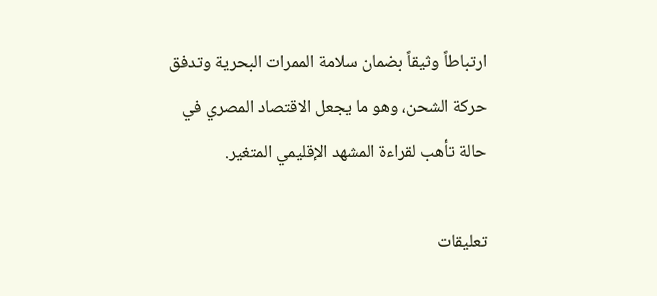ارتباطاً وثيقاً بضمان سلامة الممرات البحرية وتدفق حركة الشحن، وهو ما يجعل الاقتصاد المصري في حالة تأهب لقراءة المشهد الإقليمي المتغير.

تعليقات